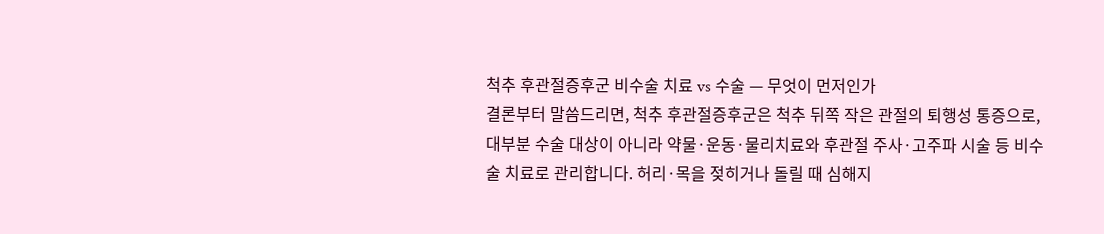척추 후관절증후군 비수술 치료 vs 수술 — 무엇이 먼저인가
결론부터 말씀드리면, 척추 후관절증후군은 척추 뒤쪽 작은 관절의 퇴행성 통증으로, 대부분 수술 대상이 아니라 약물·운동·물리치료와 후관절 주사·고주파 시술 등 비수술 치료로 관리합니다. 허리·목을 젖히거나 돌릴 때 심해지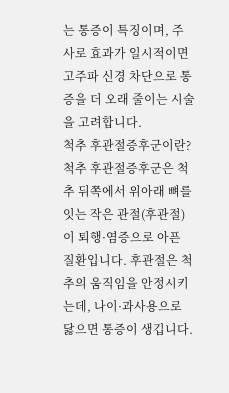는 통증이 특징이며, 주사로 효과가 일시적이면 고주파 신경 차단으로 통증을 더 오래 줄이는 시술을 고려합니다.
척추 후관절증후군이란?
척추 후관절증후군은 척추 뒤쪽에서 위아래 뼈를 잇는 작은 관절(후관절)이 퇴행·염증으로 아픈 질환입니다. 후관절은 척추의 움직임을 안정시키는데, 나이·과사용으로 닳으면 통증이 생깁니다.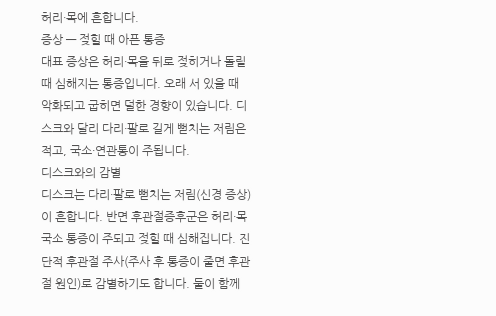허리·목에 흔합니다.
증상 — 젖힐 때 아픈 통증
대표 증상은 허리·목을 뒤로 젖히거나 돌릴 때 심해지는 통증입니다. 오래 서 있을 때 악화되고 굽히면 덜한 경향이 있습니다. 디스크와 달리 다리·팔로 길게 뻗치는 저림은 적고, 국소·연관통이 주됩니다.
디스크와의 감별
디스크는 다리·팔로 뻗치는 저림(신경 증상)이 흔합니다. 반면 후관절증후군은 허리·목 국소 통증이 주되고 젖힐 때 심해집니다. 진단적 후관절 주사(주사 후 통증이 줄면 후관절 원인)로 감별하기도 합니다. 둘이 함께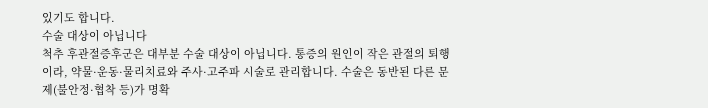있기도 합니다.
수술 대상이 아닙니다
척추 후관절증후군은 대부분 수술 대상이 아닙니다. 통증의 원인이 작은 관절의 퇴행이라, 약물·운동·물리치료와 주사·고주파 시술로 관리합니다. 수술은 동반된 다른 문제(불안정·협착 등)가 명확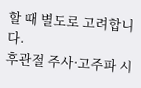할 때 별도로 고려합니다.
후관절 주사·고주파 시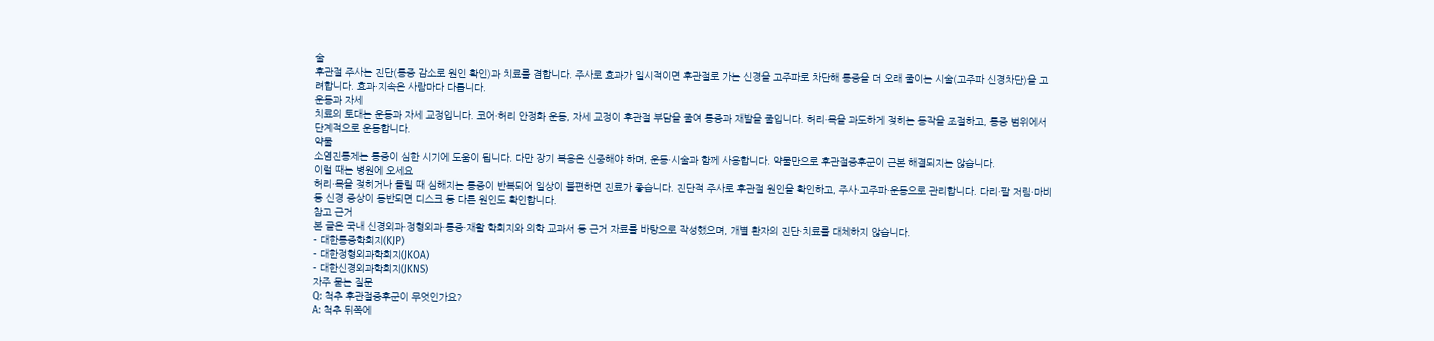술
후관절 주사는 진단(통증 감소로 원인 확인)과 치료를 겸합니다. 주사로 효과가 일시적이면 후관절로 가는 신경을 고주파로 차단해 통증을 더 오래 줄이는 시술(고주파 신경차단)을 고려합니다. 효과·지속은 사람마다 다릅니다.
운동과 자세
치료의 토대는 운동과 자세 교정입니다. 코어·허리 안정화 운동, 자세 교정이 후관절 부담을 줄여 통증과 재발을 줄입니다. 허리·목을 과도하게 젖히는 동작을 조절하고, 통증 범위에서 단계적으로 운동합니다.
약물
소염진통제는 통증이 심한 시기에 도움이 됩니다. 다만 장기 복용은 신중해야 하며, 운동·시술과 함께 사용합니다. 약물만으로 후관절증후군이 근본 해결되지는 않습니다.
이럴 때는 병원에 오세요
허리·목을 젖히거나 돌릴 때 심해지는 통증이 반복되어 일상이 불편하면 진료가 좋습니다. 진단적 주사로 후관절 원인을 확인하고, 주사·고주파·운동으로 관리합니다. 다리·팔 저림·마비 등 신경 증상이 동반되면 디스크 등 다른 원인도 확인합니다.
참고 근거
본 글은 국내 신경외과·정형외과·통증·재활 학회지와 의학 교과서 등 근거 자료를 바탕으로 작성했으며, 개별 환자의 진단·치료를 대체하지 않습니다.
- 대한통증학회지(KJP)
- 대한정형외과학회지(JKOA)
- 대한신경외과학회지(JKNS)
자주 묻는 질문
Q: 척추 후관절증후군이 무엇인가요?
A: 척추 뒤쪽에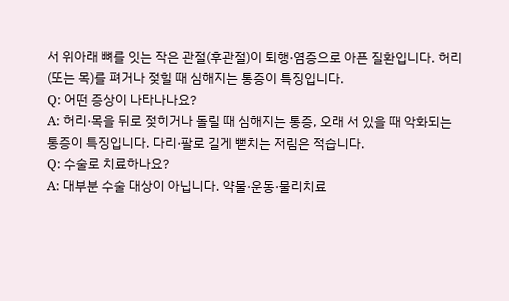서 위아래 뼈를 잇는 작은 관절(후관절)이 퇴행·염증으로 아픈 질환입니다. 허리(또는 목)를 펴거나 젖힐 때 심해지는 통증이 특징입니다.
Q: 어떤 증상이 나타나나요?
A: 허리·목을 뒤로 젖히거나 돌릴 때 심해지는 통증, 오래 서 있을 때 악화되는 통증이 특징입니다. 다리·팔로 길게 뻗치는 저림은 적습니다.
Q: 수술로 치료하나요?
A: 대부분 수술 대상이 아닙니다. 약물·운동·물리치료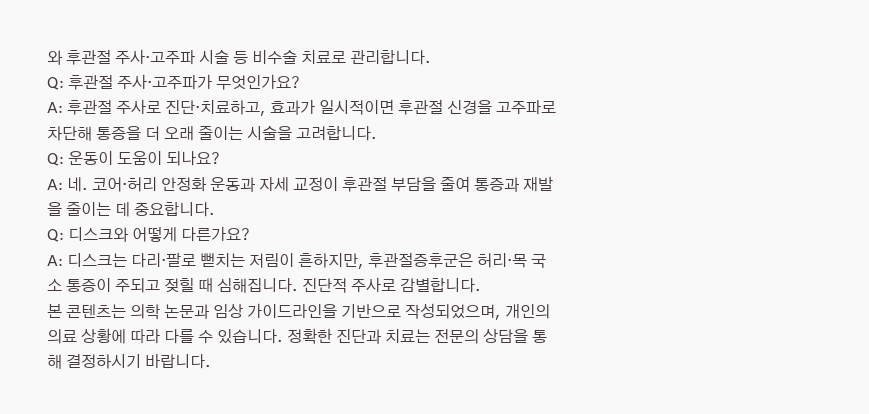와 후관절 주사·고주파 시술 등 비수술 치료로 관리합니다.
Q: 후관절 주사·고주파가 무엇인가요?
A: 후관절 주사로 진단·치료하고, 효과가 일시적이면 후관절 신경을 고주파로 차단해 통증을 더 오래 줄이는 시술을 고려합니다.
Q: 운동이 도움이 되나요?
A: 네. 코어·허리 안정화 운동과 자세 교정이 후관절 부담을 줄여 통증과 재발을 줄이는 데 중요합니다.
Q: 디스크와 어떻게 다른가요?
A: 디스크는 다리·팔로 뻗치는 저림이 흔하지만, 후관절증후군은 허리·목 국소 통증이 주되고 젖힐 때 심해집니다. 진단적 주사로 감별합니다.
본 콘텐츠는 의학 논문과 임상 가이드라인을 기반으로 작성되었으며, 개인의 의료 상황에 따라 다를 수 있습니다. 정확한 진단과 치료는 전문의 상담을 통해 결정하시기 바랍니다.